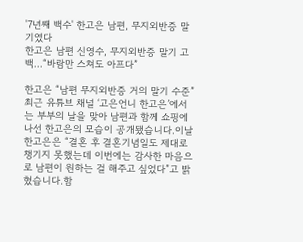'7년째 백수' 한고은 남편, 무지외반증 말기였다
한고은 남편 신영수, 무지외반증 말기 고백…“바람만 스쳐도 아프다”

한고은 “남편 무지외반증 거의 말기 수준”
최근 유튜브 채널 ‘고은언니 한고은’에서는 부부의 날을 맞아 남편과 함께 쇼핑에 나선 한고은의 모습이 공개됐습니다.이날 한고은은 “결혼 후 결혼기념일도 제대로 챙기지 못했는데 이번에는 감사한 마음으로 남편이 원하는 걸 해주고 싶었다”고 밝혔습니다.함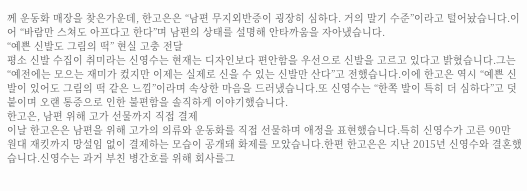께 운동화 매장을 찾은가운데, 한고은은 “남편 무지외반증이 굉장히 심하다. 거의 말기 수준”이라고 털어놨습니다.이어 “바람만 스쳐도 아프다고 한다”며 남편의 상태를 설명해 안타까움을 자아냈습니다.
“예쁜 신발도 그림의 떡” 현실 고충 전달
평소 신발 수집이 취미라는 신영수는 현재는 디자인보다 편안함을 우선으로 신발을 고르고 있다고 밝혔습니다.그는 “예전에는 모으는 재미가 컸지만 이제는 실제로 신을 수 있는 신발만 산다”고 전했습니다.이에 한고은 역시 “예쁜 신발이 있어도 그림의 떡 같은 느낌”이라며 속상한 마음을 드러냈습니다.또 신영수는 “한쪽 발이 특히 더 심하다”고 덧붙이며 오랜 통증으로 인한 불편함을 솔직하게 이야기했습니다.
한고은, 남편 위해 고가 선물까지 직접 결제
이날 한고은은 남편을 위해 고가의 의류와 운동화를 직접 선물하며 애정을 표현했습니다.특히 신영수가 고른 90만 원대 재킷까지 망설임 없이 결제하는 모습이 공개돼 화제를 모았습니다.한편 한고은은 지난 2015년 신영수와 결혼했습니다.신영수는 과거 부친 병간호를 위해 회사를그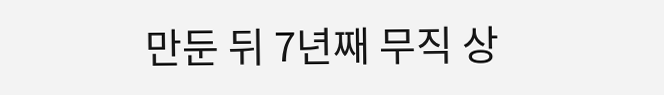만둔 뒤 7년째 무직 상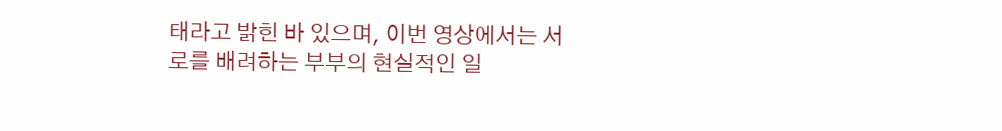태라고 밝힌 바 있으며, 이번 영상에서는 서로를 배려하는 부부의 현실적인 일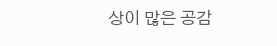상이 많은 공감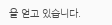을 얻고 있습니다.